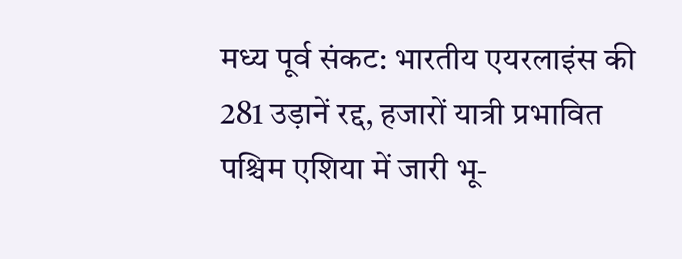मध्य पूर्व संकट: भारतीय एयरलाइंस की 281 उड़ानें रद्द, हजारों यात्री प्रभावित
पश्चिम एशिया में जारी भू-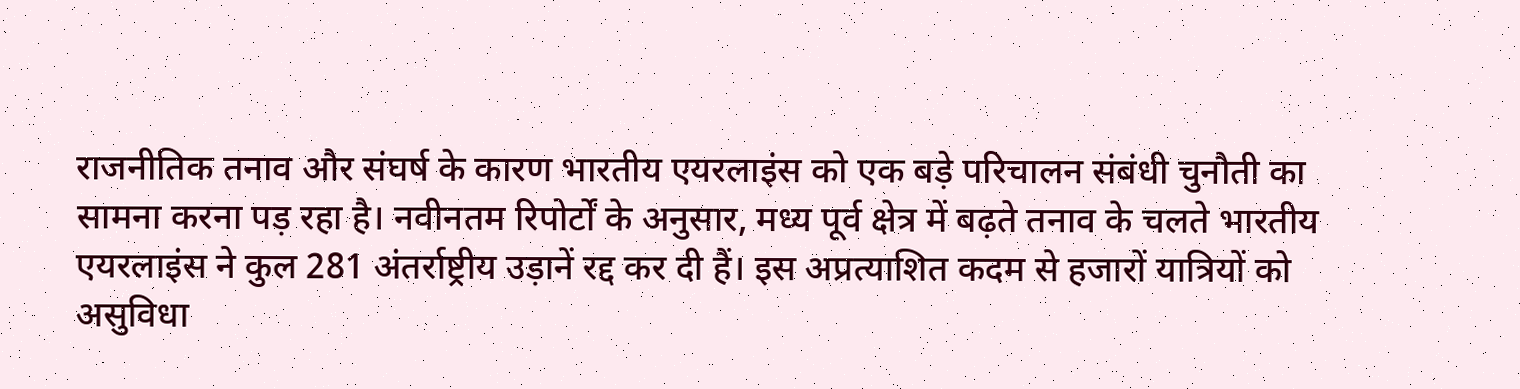राजनीतिक तनाव और संघर्ष के कारण भारतीय एयरलाइंस को एक बड़े परिचालन संबंधी चुनौती का सामना करना पड़ रहा है। नवीनतम रिपोर्टों के अनुसार, मध्य पूर्व क्षेत्र में बढ़ते तनाव के चलते भारतीय एयरलाइंस ने कुल 281 अंतर्राष्ट्रीय उड़ानें रद्द कर दी हैं। इस अप्रत्याशित कदम से हजारों यात्रियों को असुविधा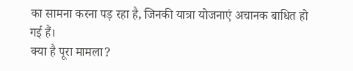का सामना करना पड़ रहा है, जिनकी यात्रा योजनाएं अचानक बाधित हो गई हैं।
क्या है पूरा मामला?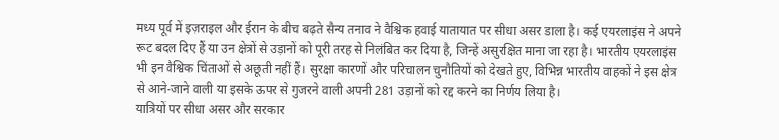मध्य पूर्व में इज़राइल और ईरान के बीच बढ़ते सैन्य तनाव ने वैश्विक हवाई यातायात पर सीधा असर डाला है। कई एयरलाइंस ने अपने रूट बदल दिए हैं या उन क्षेत्रों से उड़ानों को पूरी तरह से निलंबित कर दिया है, जिन्हें असुरक्षित माना जा रहा है। भारतीय एयरलाइंस भी इन वैश्विक चिंताओं से अछूती नहीं हैं। सुरक्षा कारणों और परिचालन चुनौतियों को देखते हुए, विभिन्न भारतीय वाहकों ने इस क्षेत्र से आने-जाने वाली या इसके ऊपर से गुजरने वाली अपनी 281 उड़ानों को रद्द करने का निर्णय लिया है।
यात्रियों पर सीधा असर और सरकार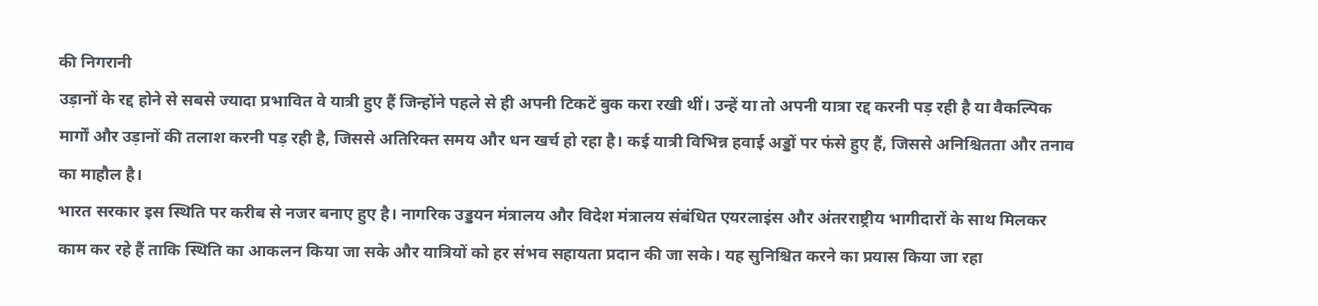की निगरानी
उड़ानों के रद्द होने से सबसे ज्यादा प्रभावित वे यात्री हुए हैं जिन्होंने पहले से ही अपनी टिकटें बुक करा रखी थीं। उन्हें या तो अपनी यात्रा रद्द करनी पड़ रही है या वैकल्पिक मार्गों और उड़ानों की तलाश करनी पड़ रही है, जिससे अतिरिक्त समय और धन खर्च हो रहा है। कई यात्री विभिन्न हवाई अड्डों पर फंसे हुए हैं, जिससे अनिश्चितता और तनाव का माहौल है।
भारत सरकार इस स्थिति पर करीब से नजर बनाए हुए है। नागरिक उड्डयन मंत्रालय और विदेश मंत्रालय संबंधित एयरलाइंस और अंतरराष्ट्रीय भागीदारों के साथ मिलकर काम कर रहे हैं ताकि स्थिति का आकलन किया जा सके और यात्रियों को हर संभव सहायता प्रदान की जा सके। यह सुनिश्चित करने का प्रयास किया जा रहा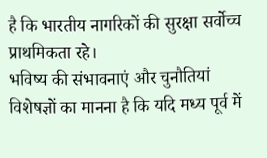है कि भारतीय नागरिकों की सुरक्षा सर्वोच्च प्राथमिकता रहे।
भविष्य की संभावनाएं और चुनौतियां
विशेषज्ञों का मानना है कि यदि मध्य पूर्व में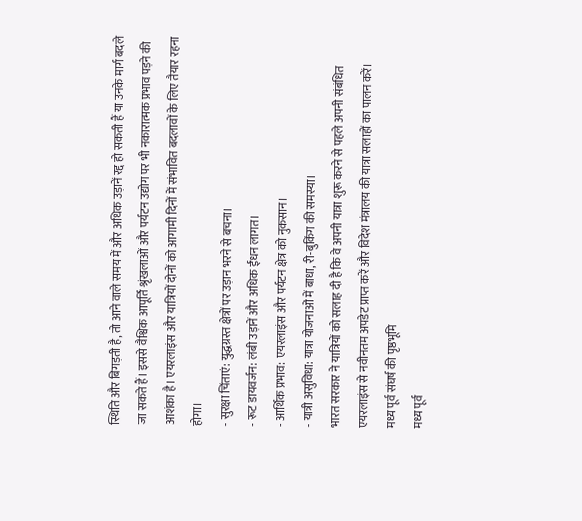स्थिति और बिगड़ती है, तो आने वाले समय में और अधिक उड़ानें रद्द हो सकती हैं या उनके मार्ग बदले जा सकते हैं। इससे वैश्विक आपूर्ति श्रृंखलाओं और पर्यटन उद्योग पर भी नकारात्मक प्रभाव पड़ने की आशंका है। एयरलाइंस और यात्रियों दोनों को आगामी दिनों में संभावित बदलावों के लिए तैयार रहना होगा।
- सुरक्षा चिंताएं: युद्धग्रस्त क्षेत्रों पर उड़ान भरने से बचना।
- रूट डायवर्जन: लंबी उड़ानें और अधिक ईंधन लागत।
- आर्थिक प्रभाव: एयरलाइंस और पर्यटन क्षेत्र को नुकसान।
- यात्री असुविधा: यात्रा योजनाओं में बाधा, री-बुकिंग की समस्या।
भारत सरकार ने यात्रियों को सलाह दी है कि वे अपनी यात्रा शुरू करने से पहले अपनी संबंधित एयरलाइंस से नवीनतम अपडेट प्राप्त करें और विदेश मंत्रालय की यात्रा सलाहों का पालन करें।
मध्य पूर्व संघर्ष की पृष्ठभूमि
मध्य पूर्व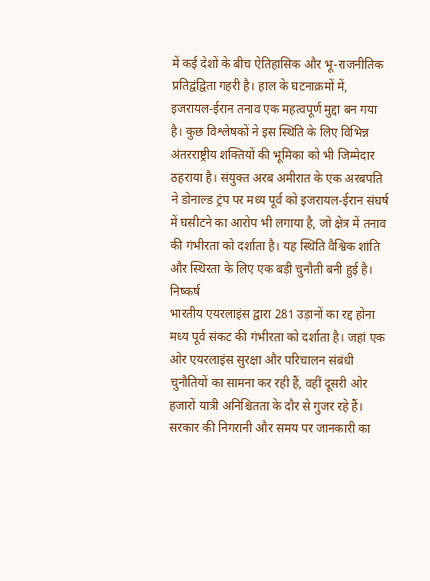में कई देशों के बीच ऐतिहासिक और भू-राजनीतिक प्रतिद्वंद्विता गहरी है। हाल के घटनाक्रमों में, इजरायल-ईरान तनाव एक महत्वपूर्ण मुद्दा बन गया है। कुछ विश्लेषकों ने इस स्थिति के लिए विभिन्न अंतरराष्ट्रीय शक्तियों की भूमिका को भी जिम्मेदार ठहराया है। संयुक्त अरब अमीरात के एक अरबपति ने डोनाल्ड ट्रंप पर मध्य पूर्व को इजरायल-ईरान संघर्ष में घसीटने का आरोप भी लगाया है, जो क्षेत्र में तनाव की गंभीरता को दर्शाता है। यह स्थिति वैश्विक शांति और स्थिरता के लिए एक बड़ी चुनौती बनी हुई है।
निष्कर्ष
भारतीय एयरलाइंस द्वारा 281 उड़ानों का रद्द होना मध्य पूर्व संकट की गंभीरता को दर्शाता है। जहां एक ओर एयरलाइंस सुरक्षा और परिचालन संबंधी चुनौतियों का सामना कर रही हैं, वहीं दूसरी ओर हजारों यात्री अनिश्चितता के दौर से गुजर रहे हैं। सरकार की निगरानी और समय पर जानकारी का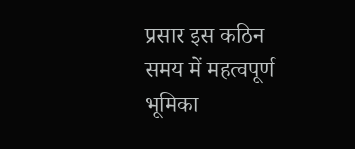प्रसार इस कठिन समय में महत्वपूर्ण भूमिका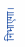निभाएगा।